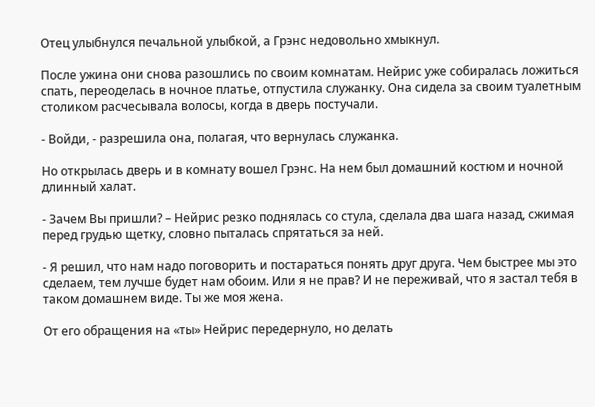Отец улыбнулся печальной улыбкой, а Грэнс недовольно хмыкнул.

После ужина они снова разошлись по своим комнатам. Нейрис уже собиралась ложиться спать, переоделась в ночное платье, отпустила служанку. Она сидела за своим туалетным столиком расчесывала волосы, когда в дверь постучали.

- Войди, - разрешила она, полагая, что вернулась служанка.

Но открылась дверь и в комнату вошел Грэнс. На нем был домашний костюм и ночной длинный халат.

- Зачем Вы пришли? – Нейрис резко поднялась со стула, сделала два шага назад, сжимая перед грудью щетку, словно пыталась спрятаться за ней.

- Я решил, что нам надо поговорить и постараться понять друг друга. Чем быстрее мы это сделаем, тем лучше будет нам обоим. Или я не прав? И не переживай, что я застал тебя в таком домашнем виде. Ты же моя жена.

От его обращения на «ты» Нейрис передернуло, но делать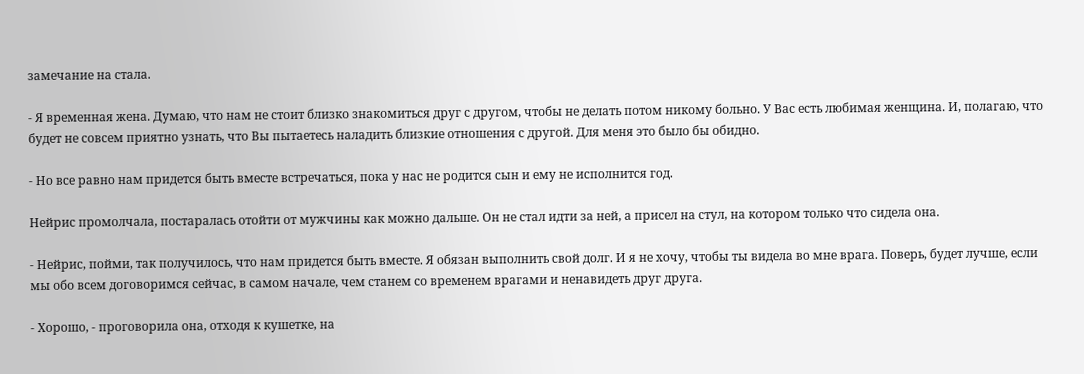замечание на стала.

- Я временная жена. Думаю, что нам не стоит близко знакомиться друг с другом, чтобы не делать потом никому больно. У Вас есть любимая женщина. И, полагаю, что будет не совсем приятно узнать, что Вы пытаетесь наладить близкие отношения с другой. Для меня это было бы обидно.

- Но все равно нам придется быть вместе встречаться, пока у нас не родится сын и ему не исполнится год.

Нейрис промолчала, постаралась отойти от мужчины как можно дальше. Он не стал идти за ней, а присел на стул, на котором только что сидела она.

- Нейрис, пойми, так получилось, что нам придется быть вместе. Я обязан выполнить свой долг. И я не хочу, чтобы ты видела во мне врага. Поверь, будет лучше, если мы обо всем договоримся сейчас, в самом начале, чем станем со временем врагами и ненавидеть друг друга.

- Хорошо, - проговорила она, отходя к кушетке, на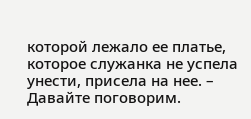которой лежало ее платье, которое служанка не успела унести, присела на нее. – Давайте поговорим.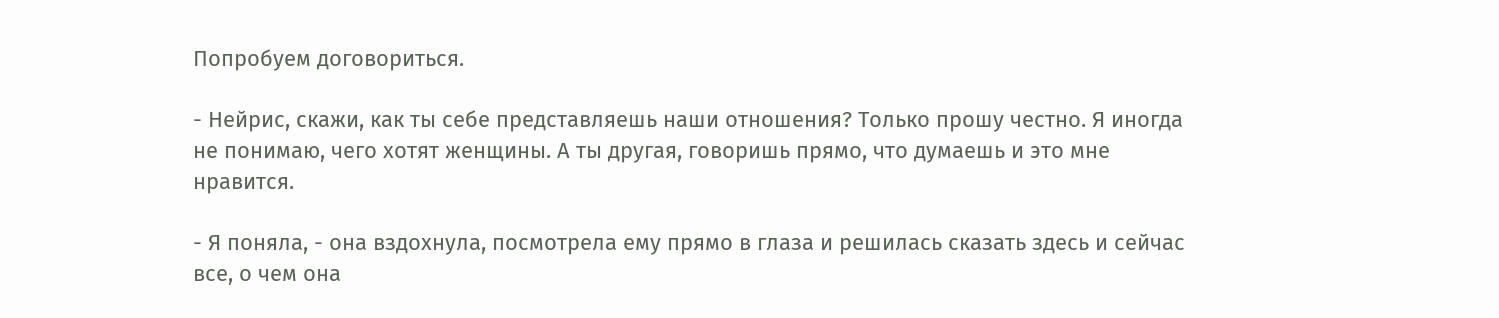Попробуем договориться.

- Нейрис, скажи, как ты себе представляешь наши отношения? Только прошу честно. Я иногда не понимаю, чего хотят женщины. А ты другая, говоришь прямо, что думаешь и это мне нравится.

- Я поняла, - она вздохнула, посмотрела ему прямо в глаза и решилась сказать здесь и сейчас все, о чем она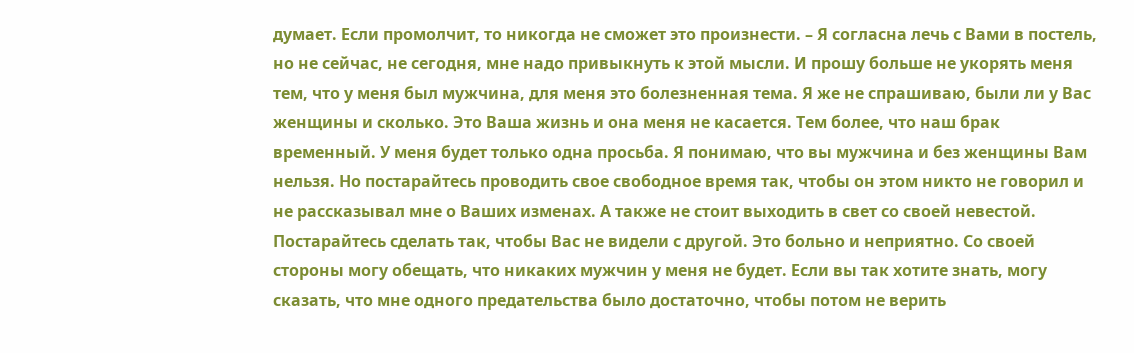думает. Если промолчит, то никогда не сможет это произнести. – Я согласна лечь с Вами в постель, но не сейчас, не сегодня, мне надо привыкнуть к этой мысли. И прошу больше не укорять меня тем, что у меня был мужчина, для меня это болезненная тема. Я же не спрашиваю, были ли у Вас женщины и сколько. Это Ваша жизнь и она меня не касается. Тем более, что наш брак временный. У меня будет только одна просьба. Я понимаю, что вы мужчина и без женщины Вам нельзя. Но постарайтесь проводить свое свободное время так, чтобы он этом никто не говорил и не рассказывал мне о Ваших изменах. А также не стоит выходить в свет со своей невестой. Постарайтесь сделать так, чтобы Вас не видели с другой. Это больно и неприятно. Со своей стороны могу обещать, что никаких мужчин у меня не будет. Если вы так хотите знать, могу сказать, что мне одного предательства было достаточно, чтобы потом не верить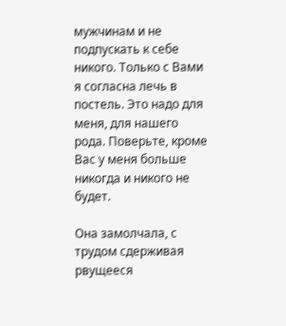мужчинам и не подпускать к себе никого. Только с Вами я согласна лечь в постель. Это надо для меня, для нашего рода. Поверьте, кроме Вас у меня больше никогда и никого не будет.

Она замолчала, с трудом сдерживая рвущееся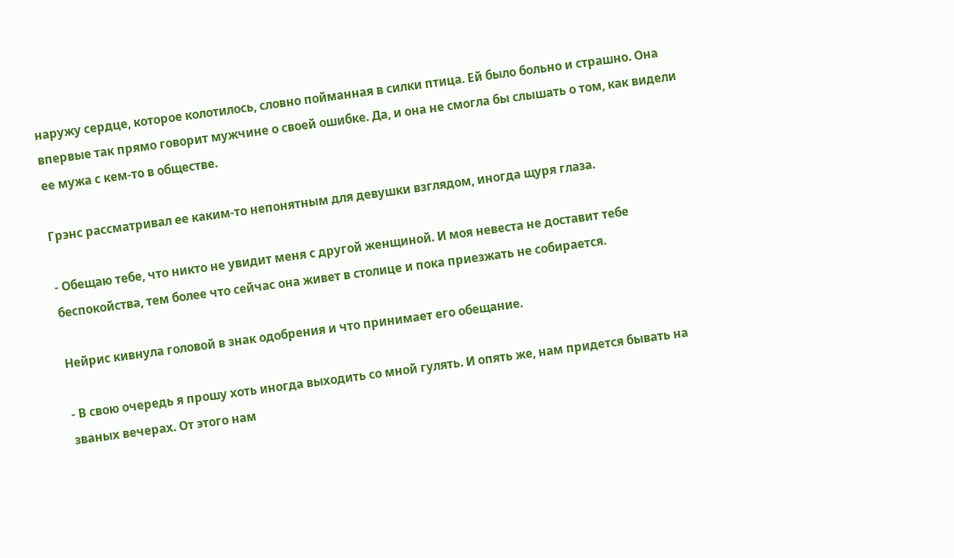наружу сердце, которое колотилось, словно пойманная в силки птица. Ей было больно и страшно. Она впервые так прямо говорит мужчине о своей ошибке. Да, и она не смогла бы слышать о том, как видели ее мужа с кем-то в обществе.

Грэнс рассматривал ее каким-то непонятным для девушки взглядом, иногда щуря глаза.

- Обещаю тебе, что никто не увидит меня с другой женщиной. И моя невеста не доставит тебе беспокойства, тем более что сейчас она живет в столице и пока приезжать не собирается.

Нейрис кивнула головой в знак одобрения и что принимает его обещание.

- В свою очередь я прошу хоть иногда выходить со мной гулять. И опять же, нам придется бывать на званых вечерах. От этого нам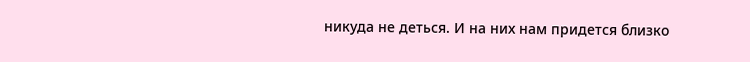никуда не деться. И на них нам придется близко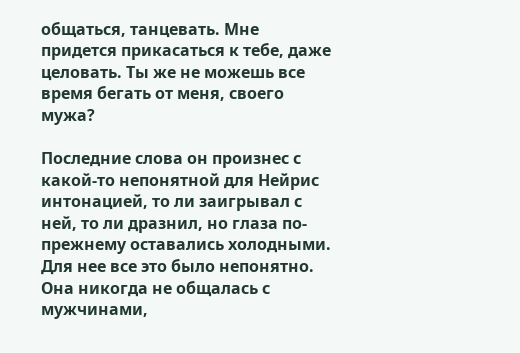общаться, танцевать. Мне придется прикасаться к тебе, даже целовать. Ты же не можешь все время бегать от меня, своего мужа?

Последние слова он произнес с какой-то непонятной для Нейрис интонацией, то ли заигрывал с ней, то ли дразнил, но глаза по-прежнему оставались холодными. Для нее все это было непонятно. Она никогда не общалась с мужчинами,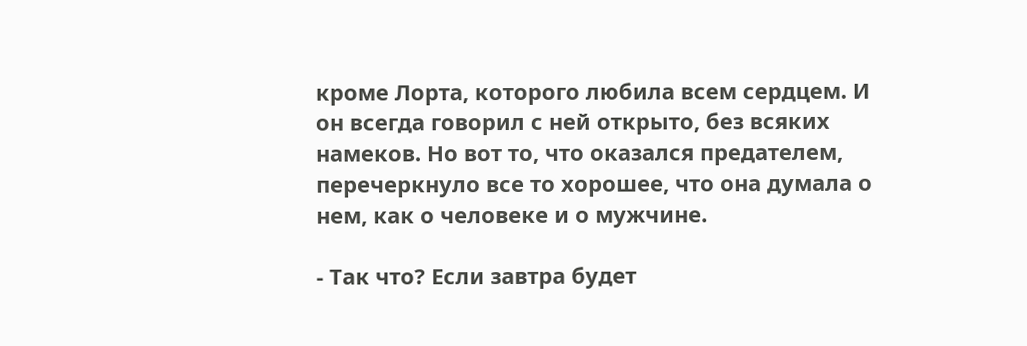кроме Лорта, которого любила всем сердцем. И он всегда говорил с ней открыто, без всяких намеков. Но вот то, что оказался предателем, перечеркнуло все то хорошее, что она думала о нем, как о человеке и о мужчине.

- Так что? Если завтра будет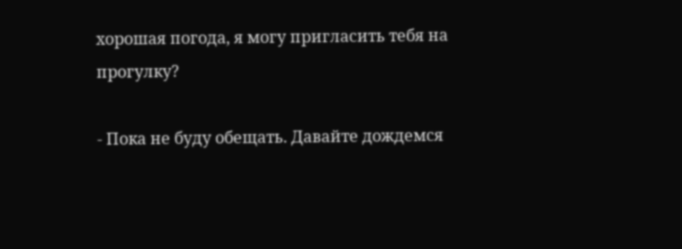хорошая погода, я могу пригласить тебя на прогулку?

- Пока не буду обещать. Давайте дождемся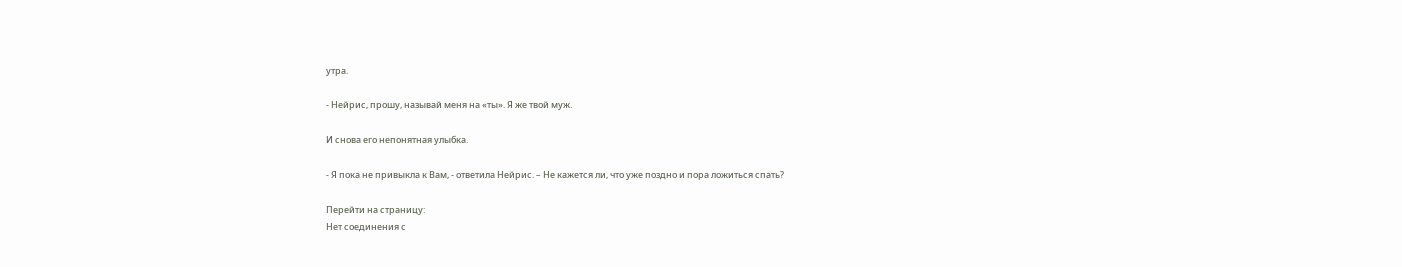утра.

- Нейрис, прошу, называй меня на «ты». Я же твой муж.

И снова его непонятная улыбка.

- Я пока не привыкла к Вам, - ответила Нейрис. – Не кажется ли, что уже поздно и пора ложиться спать?

Перейти на страницу:
Нет соединения с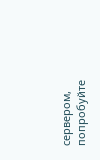сервером, попробуйте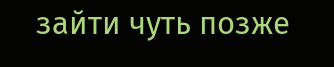зайти чуть позже